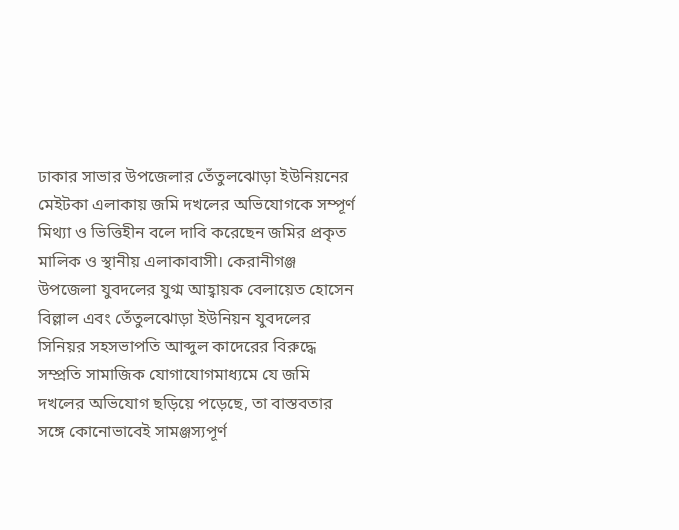ঢাকার সাভার উপজেলার তেঁতুলঝোড়া ইউনিয়নের মেইটকা এলাকায় জমি দখলের অভিযোগকে সম্পূর্ণ মিথ্যা ও ভিত্তিহীন বলে দাবি করেছেন জমির প্রকৃত মালিক ও স্থানীয় এলাকাবাসী। কেরানীগঞ্জ উপজেলা যুবদলের যুগ্ম আহ্বায়ক বেলায়েত হোসেন বিল্লাল এবং তেঁতুলঝোড়া ইউনিয়ন যুবদলের সিনিয়র সহসভাপতি আব্দুল কাদেরের বিরুদ্ধে সম্প্রতি সামাজিক যোগাযোগমাধ্যমে যে জমি দখলের অভিযোগ ছড়িয়ে পড়েছে, তা বাস্তবতার সঙ্গে কোনোভাবেই সামঞ্জস্যপূর্ণ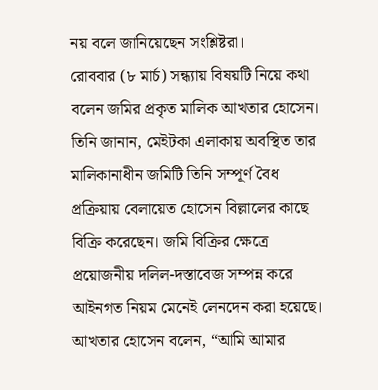নয় বলে জানিয়েছেন সংশ্লিষ্টরা।
রোববার (৮ মার্চ) সন্ধ্যায় বিষয়টি নিয়ে কথা বলেন জমির প্রকৃত মালিক আখতার হোসেন। তিনি জানান, মেইটকা এলাকায় অবস্থিত তার মালিকানাধীন জমিটি তিনি সম্পূর্ণ বৈধ প্রক্রিয়ায় বেলায়েত হোসেন বিল্লালের কাছে বিক্রি করেছেন। জমি বিক্রির ক্ষেত্রে প্রয়োজনীয় দলিল-দস্তাবেজ সম্পন্ন করে আইনগত নিয়ম মেনেই লেনদেন করা হয়েছে।
আখতার হোসেন বলেন, “আমি আমার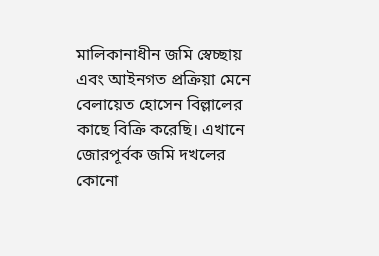মালিকানাধীন জমি স্বেচ্ছায় এবং আইনগত প্রক্রিয়া মেনে বেলায়েত হোসেন বিল্লালের কাছে বিক্রি করেছি। এখানে জোরপূর্বক জমি দখলের কোনো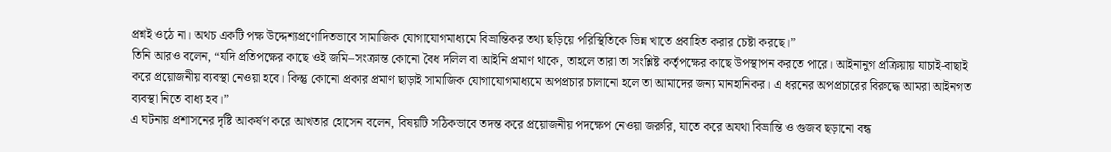প্রশ্নই ওঠে না। অথচ একটি পক্ষ উদ্দেশ্যপ্রণোদিতভাবে সামাজিক যোগাযোগমাধ্যমে বিভ্রান্তিকর তথ্য ছড়িয়ে পরিস্থিতিকে ভিন্ন খাতে প্রবাহিত করার চেষ্টা করছে।”
তিনি আরও বলেন, “যদি প্রতিপক্ষের কাছে ওই জমি–সংক্রান্ত কোনো বৈধ দলিল বা আইনি প্রমাণ থাকে, তাহলে তারা তা সংশ্লিষ্ট কর্তৃপক্ষের কাছে উপস্থাপন করতে পারে। আইনানুগ প্রক্রিয়ায় যাচাই-বাছাই করে প্রয়োজনীয় ব্যবস্থা নেওয়া হবে। কিন্তু কোনো প্রকার প্রমাণ ছাড়াই সামাজিক যোগাযোগমাধ্যমে অপপ্রচার চালানো হলে তা আমাদের জন্য মানহানিকর। এ ধরনের অপপ্রচারের বিরুদ্ধে আমরা আইনগত ব্যবস্থা নিতে বাধ্য হব।”
এ ঘটনায় প্রশাসনের দৃষ্টি আকর্ষণ করে আখতার হোসেন বলেন, বিষয়টি সঠিকভাবে তদন্ত করে প্রয়োজনীয় পদক্ষেপ নেওয়া জরুরি, যাতে করে অযথা বিভ্রান্তি ও গুজব ছড়ানো বন্ধ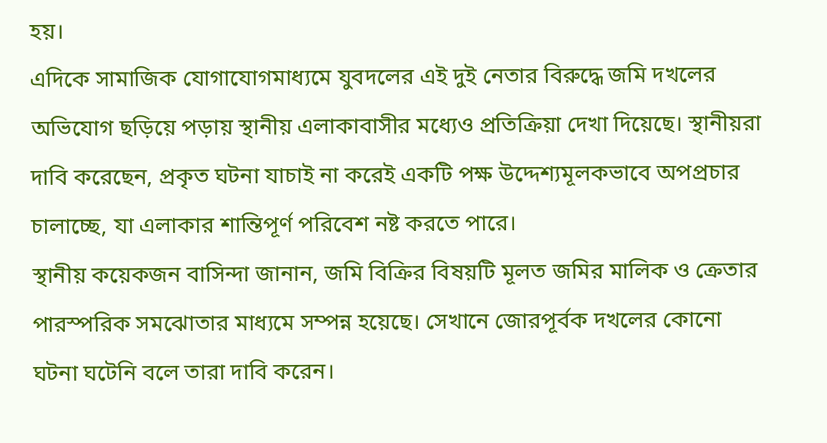হয়।
এদিকে সামাজিক যোগাযোগমাধ্যমে যুবদলের এই দুই নেতার বিরুদ্ধে জমি দখলের অভিযোগ ছড়িয়ে পড়ায় স্থানীয় এলাকাবাসীর মধ্যেও প্রতিক্রিয়া দেখা দিয়েছে। স্থানীয়রা দাবি করেছেন, প্রকৃত ঘটনা যাচাই না করেই একটি পক্ষ উদ্দেশ্যমূলকভাবে অপপ্রচার চালাচ্ছে, যা এলাকার শান্তিপূর্ণ পরিবেশ নষ্ট করতে পারে।
স্থানীয় কয়েকজন বাসিন্দা জানান, জমি বিক্রির বিষয়টি মূলত জমির মালিক ও ক্রেতার পারস্পরিক সমঝোতার মাধ্যমে সম্পন্ন হয়েছে। সেখানে জোরপূর্বক দখলের কোনো ঘটনা ঘটেনি বলে তারা দাবি করেন।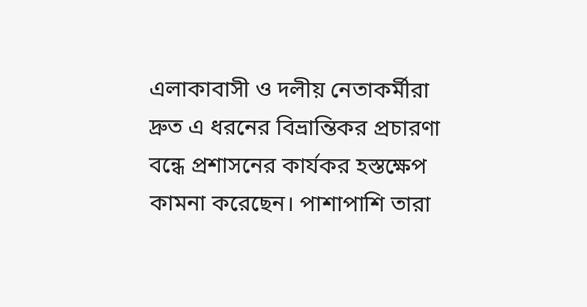এলাকাবাসী ও দলীয় নেতাকর্মীরা দ্রুত এ ধরনের বিভ্রান্তিকর প্রচারণা বন্ধে প্রশাসনের কার্যকর হস্তক্ষেপ কামনা করেছেন। পাশাপাশি তারা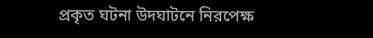প্রকৃত ঘটনা উদঘাটনে নিরপেক্ষ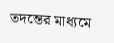তদন্তের মাধ্যমে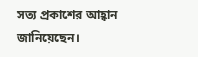সত্য প্রকাশের আহ্বান জানিয়েছেন।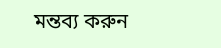মন্তব্য করুন